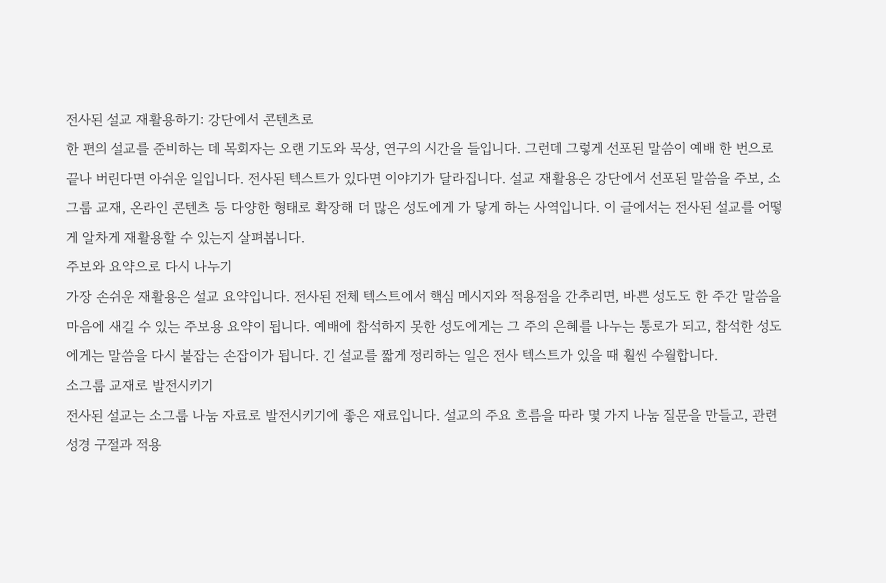전사된 설교 재활용하기: 강단에서 콘텐츠로
한 편의 설교를 준비하는 데 목회자는 오랜 기도와 묵상, 연구의 시간을 들입니다. 그런데 그렇게 선포된 말씀이 예배 한 번으로 끝나 버린다면 아쉬운 일입니다. 전사된 텍스트가 있다면 이야기가 달라집니다. 설교 재활용은 강단에서 선포된 말씀을 주보, 소그룹 교재, 온라인 콘텐츠 등 다양한 형태로 확장해 더 많은 성도에게 가 닿게 하는 사역입니다. 이 글에서는 전사된 설교를 어떻게 알차게 재활용할 수 있는지 살펴봅니다.
주보와 요약으로 다시 나누기
가장 손쉬운 재활용은 설교 요약입니다. 전사된 전체 텍스트에서 핵심 메시지와 적용점을 간추리면, 바쁜 성도도 한 주간 말씀을 마음에 새길 수 있는 주보용 요약이 됩니다. 예배에 참석하지 못한 성도에게는 그 주의 은혜를 나누는 통로가 되고, 참석한 성도에게는 말씀을 다시 붙잡는 손잡이가 됩니다. 긴 설교를 짧게 정리하는 일은 전사 텍스트가 있을 때 훨씬 수월합니다.
소그룹 교재로 발전시키기
전사된 설교는 소그룹 나눔 자료로 발전시키기에 좋은 재료입니다. 설교의 주요 흐름을 따라 몇 가지 나눔 질문을 만들고, 관련 성경 구절과 적용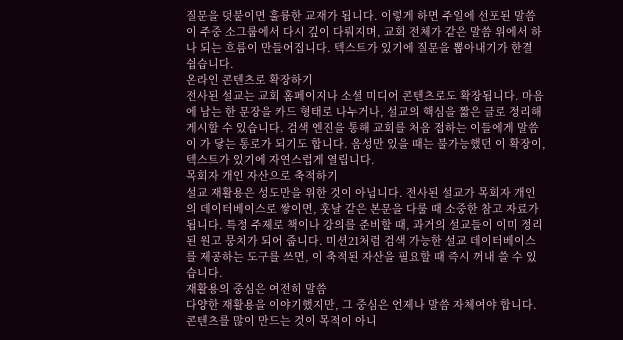질문을 덧붙이면 훌륭한 교재가 됩니다. 이렇게 하면 주일에 선포된 말씀이 주중 소그룹에서 다시 깊이 다뤄지며, 교회 전체가 같은 말씀 위에서 하나 되는 흐름이 만들어집니다. 텍스트가 있기에 질문을 뽑아내기가 한결 쉽습니다.
온라인 콘텐츠로 확장하기
전사된 설교는 교회 홈페이지나 소셜 미디어 콘텐츠로도 확장됩니다. 마음에 남는 한 문장을 카드 형태로 나누거나, 설교의 핵심을 짧은 글로 정리해 게시할 수 있습니다. 검색 엔진을 통해 교회를 처음 접하는 이들에게 말씀이 가 닿는 통로가 되기도 합니다. 음성만 있을 때는 불가능했던 이 확장이, 텍스트가 있기에 자연스럽게 열립니다.
목회자 개인 자산으로 축적하기
설교 재활용은 성도만을 위한 것이 아닙니다. 전사된 설교가 목회자 개인의 데이터베이스로 쌓이면, 훗날 같은 본문을 다룰 때 소중한 참고 자료가 됩니다. 특정 주제로 책이나 강의를 준비할 때, 과거의 설교들이 이미 정리된 원고 뭉치가 되어 줍니다. 미션21처럼 검색 가능한 설교 데이터베이스를 제공하는 도구를 쓰면, 이 축적된 자산을 필요할 때 즉시 꺼내 쓸 수 있습니다.
재활용의 중심은 여전히 말씀
다양한 재활용을 이야기했지만, 그 중심은 언제나 말씀 자체여야 합니다. 콘텐츠를 많이 만드는 것이 목적이 아니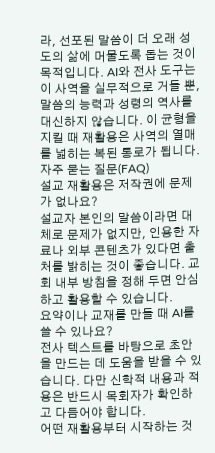라, 선포된 말씀이 더 오래 성도의 삶에 머물도록 돕는 것이 목적입니다. AI와 전사 도구는 이 사역을 실무적으로 거들 뿐, 말씀의 능력과 성령의 역사를 대신하지 않습니다. 이 균형을 지킬 때 재활용은 사역의 열매를 넓히는 복된 통로가 됩니다.
자주 묻는 질문(FAQ)
설교 재활용은 저작권에 문제가 없나요?
설교자 본인의 말씀이라면 대체로 문제가 없지만, 인용한 자료나 외부 콘텐츠가 있다면 출처를 밝히는 것이 좋습니다. 교회 내부 방침을 정해 두면 안심하고 활용할 수 있습니다.
요약이나 교재를 만들 때 AI를 쓸 수 있나요?
전사 텍스트를 바탕으로 초안을 만드는 데 도움을 받을 수 있습니다. 다만 신학적 내용과 적용은 반드시 목회자가 확인하고 다듬어야 합니다.
어떤 재활용부터 시작하는 것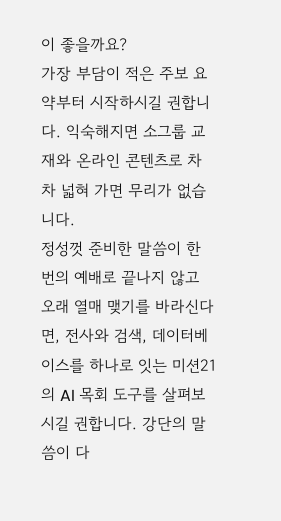이 좋을까요?
가장 부담이 적은 주보 요약부터 시작하시길 권합니다. 익숙해지면 소그룹 교재와 온라인 콘텐츠로 차차 넓혀 가면 무리가 없습니다.
정성껏 준비한 말씀이 한 번의 예배로 끝나지 않고 오래 열매 맺기를 바라신다면, 전사와 검색, 데이터베이스를 하나로 잇는 미션21의 AI 목회 도구를 살펴보시길 권합니다. 강단의 말씀이 다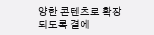양한 콘텐츠로 확장되도록 곁에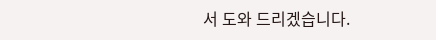서 도와 드리겠습니다.